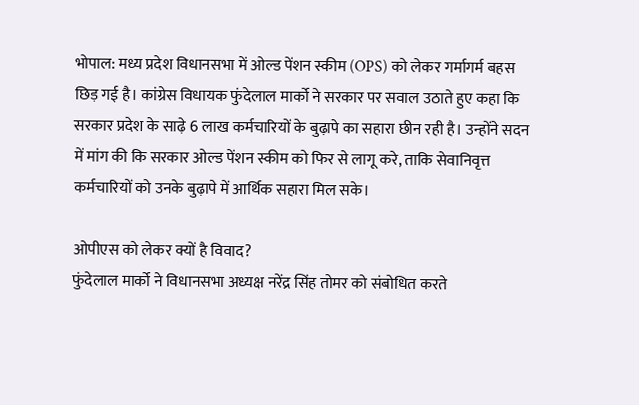भोपाल: मध्य प्रदेश विधानसभा में ओल्ड पेंशन स्कीम (OPS) को लेकर गर्मागर्म बहस छिड़ गई है। कांग्रेस विधायक फुंदेलाल मार्को ने सरकार पर सवाल उठाते हुए कहा कि सरकार प्रदेश के साढ़े 6 लाख कर्मचारियों के बुढ़ापे का सहारा छीन रही है। उन्होंने सदन में मांग की कि सरकार ओल्ड पेंशन स्कीम को फिर से लागू करे, ताकि सेवानिवृत्त कर्मचारियों को उनके बुढ़ापे में आर्थिक सहारा मिल सके।

ओपीएस को लेकर क्यों है विवाद?
फुंदेलाल मार्को ने विधानसभा अध्यक्ष नरेंद्र सिंह तोमर को संबोधित करते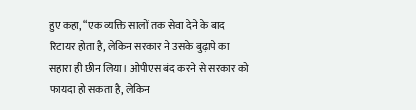हुए कहा, “एक व्यक्ति सालों तक सेवा देने के बाद रिटायर होता है, लेकिन सरकार ने उसके बुढ़ापे का सहारा ही छीन लिया। ओपीएस बंद करने से सरकार को फायदा हो सकता है, लेकिन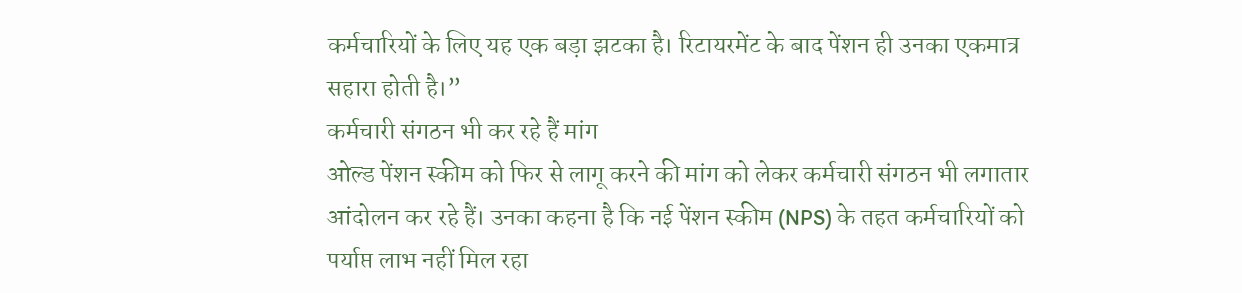कर्मचारियों के लिए यह एक बड़ा झटका है। रिटायरमेंट के बाद पेंशन ही उनका एकमात्र सहारा होती है।”
कर्मचारी संगठन भी कर रहे हैं मांग
ओल्ड पेंशन स्कीम को फिर से लागू करने की मांग को लेकर कर्मचारी संगठन भी लगातार आंदोलन कर रहे हैं। उनका कहना है कि नई पेंशन स्कीम (NPS) के तहत कर्मचारियों को पर्याप्त लाभ नहीं मिल रहा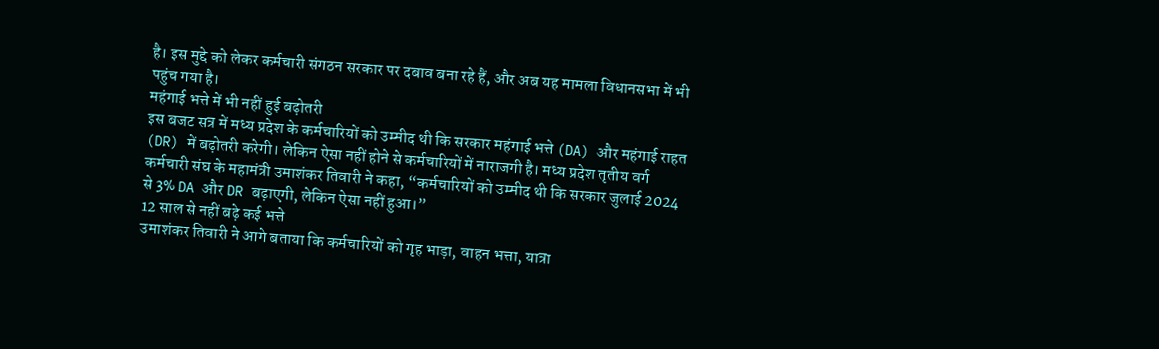है। इस मुद्दे को लेकर कर्मचारी संगठन सरकार पर दबाव बना रहे हैं, और अब यह मामला विधानसभा में भी पहुंच गया है।
महंगाई भत्ते में भी नहीं हुई बढ़ोतरी
इस बजट सत्र में मध्य प्रदेश के कर्मचारियों को उम्मीद थी कि सरकार महंगाई भत्ते (DA) और महंगाई राहत (DR) में बढ़ोतरी करेगी। लेकिन ऐसा नहीं होने से कर्मचारियों में नाराजगी है। मध्य प्रदेश तृतीय वर्ग कर्मचारी संघ के महामंत्री उमाशंकर तिवारी ने कहा, “कर्मचारियों को उम्मीद थी कि सरकार जुलाई 2024 से 3% DA और DR बढ़ाएगी, लेकिन ऐसा नहीं हुआ।”
12 साल से नहीं बढ़े कई भत्ते
उमाशंकर तिवारी ने आगे बताया कि कर्मचारियों को गृह भाड़ा, वाहन भत्ता, यात्रा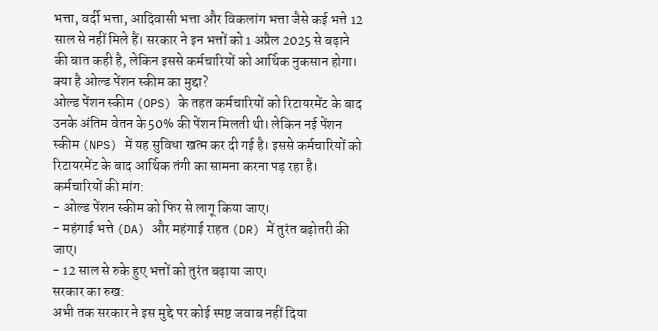भत्ता, वर्दी भत्ता, आदिवासी भत्ता और विकलांग भत्ता जैसे कई भत्ते 12 साल से नहीं मिले हैं। सरकार ने इन भत्तों को 1 अप्रैल 2025 से बढ़ाने की बात कही है, लेकिन इससे कर्मचारियों को आर्थिक नुकसान होगा।
क्या है ओल्ड पेंशन स्कीम का मुद्दा?
ओल्ड पेंशन स्कीम (OPS) के तहत कर्मचारियों को रिटायरमेंट के बाद उनके अंतिम वेतन के 50% की पेंशन मिलती थी। लेकिन नई पेंशन स्कीम (NPS) में यह सुविधा खत्म कर दी गई है। इससे कर्मचारियों को रिटायरमेंट के बाद आर्थिक तंगी का सामना करना पड़ रहा है।
कर्मचारियों की मांग:
- ओल्ड पेंशन स्कीम को फिर से लागू किया जाए।
- महंगाई भत्ते (DA) और महंगाई राहत (DR) में तुरंत बढ़ोतरी की जाए।
- 12 साल से रुके हुए भत्तों को तुरंत बढ़ाया जाए।
सरकार का रुख:
अभी तक सरकार ने इस मुद्दे पर कोई स्पष्ट जवाब नहीं दिया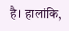है। हालांकि,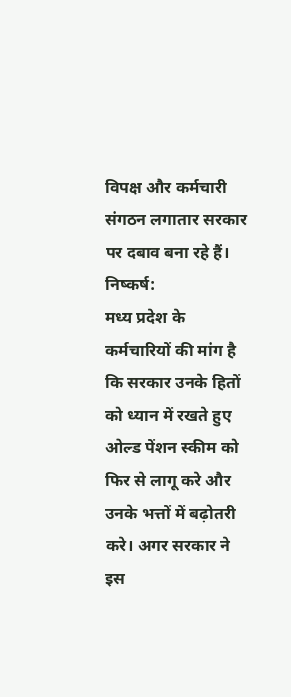विपक्ष और कर्मचारी संगठन लगातार सरकार पर दबाव बना रहे हैं।
निष्कर्ष:
मध्य प्रदेश के कर्मचारियों की मांग है कि सरकार उनके हितों को ध्यान में रखते हुए ओल्ड पेंशन स्कीम को फिर से लागू करे और उनके भत्तों में बढ़ोतरी करे। अगर सरकार ने इस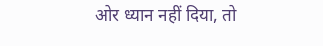ओर ध्यान नहीं दिया, तो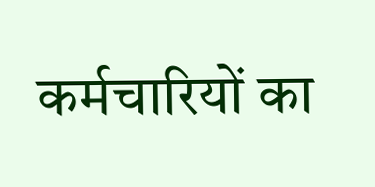कर्मचारियों का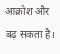आक्रोश और बढ़ सकता है।